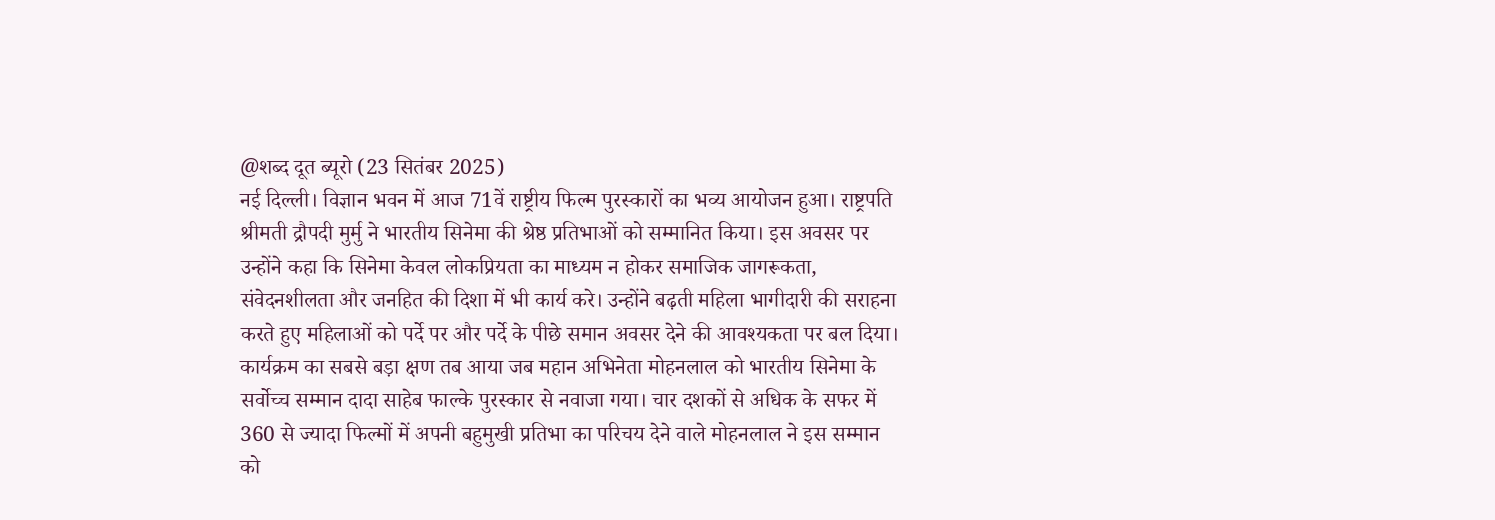@शब्द दूत ब्यूरो (23 सितंबर 2025)
नई दिल्ली। विज्ञान भवन में आज 71वें राष्ट्रीय फिल्म पुरस्कारों का भव्य आयोजन हुआ। राष्ट्रपति श्रीमती द्रौपदी मुर्मु ने भारतीय सिनेमा की श्रेष्ठ प्रतिभाओं को सम्मानित किया। इस अवसर पर उन्होंने कहा कि सिनेमा केवल लोकप्रियता का माध्यम न होकर समाजिक जागरूकता, संवेदनशीलता और जनहित की दिशा में भी कार्य करे। उन्होंने बढ़ती महिला भागीदारी की सराहना करते हुए महिलाओं को पर्दे पर और पर्दे के पीछे समान अवसर देने की आवश्यकता पर बल दिया।
कार्यक्रम का सबसे बड़ा क्षण तब आया जब महान अभिनेता मोहनलाल को भारतीय सिनेमा के सर्वोच्च सम्मान दादा साहेब फाल्के पुरस्कार से नवाजा गया। चार दशकों से अधिक के सफर में 360 से ज्यादा फिल्मों में अपनी बहुमुखी प्रतिभा का परिचय देने वाले मोहनलाल ने इस सम्मान को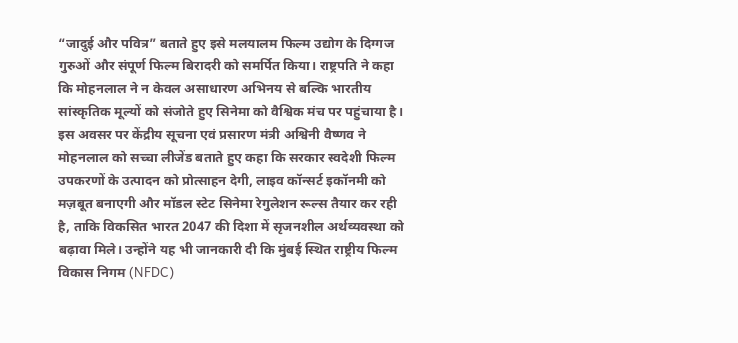“जादुई और पवित्र” बताते हुए इसे मलयालम फिल्म उद्योग के दिग्गज गुरुओं और संपूर्ण फिल्म बिरादरी को समर्पित किया। राष्ट्रपति ने कहा कि मोहनलाल ने न केवल असाधारण अभिनय से बल्कि भारतीय सांस्कृतिक मूल्यों को संजोते हुए सिनेमा को वैश्विक मंच पर पहुंचाया है।
इस अवसर पर केंद्रीय सूचना एवं प्रसारण मंत्री अश्विनी वैष्णव ने मोहनलाल को सच्चा लीजेंड बताते हुए कहा कि सरकार स्वदेशी फिल्म उपकरणों के उत्पादन को प्रोत्साहन देगी, लाइव कॉन्सर्ट इकॉनमी को मज़बूत बनाएगी और मॉडल स्टेट सिनेमा रेगुलेशन रूल्स तैयार कर रही है, ताकि विकसित भारत 2047 की दिशा में सृजनशील अर्थव्यवस्था को बढ़ावा मिले। उन्होंने यह भी जानकारी दी कि मुंबई स्थित राष्ट्रीय फिल्म विकास निगम (NFDC)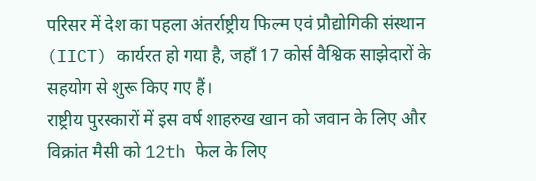परिसर में देश का पहला अंतर्राष्ट्रीय फिल्म एवं प्रौद्योगिकी संस्थान (IICT) कार्यरत हो गया है, जहाँ 17 कोर्स वैश्विक साझेदारों के सहयोग से शुरू किए गए हैं।
राष्ट्रीय पुरस्कारों में इस वर्ष शाहरुख खान को जवान के लिए और विक्रांत मैसी को 12th फेल के लिए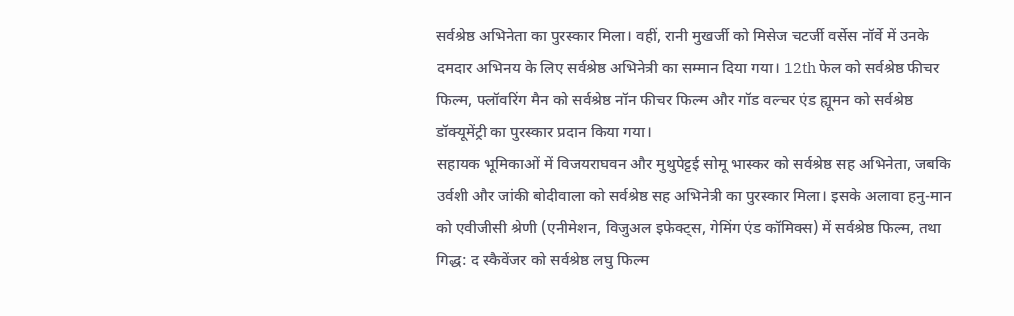सर्वश्रेष्ठ अभिनेता का पुरस्कार मिला। वहीं, रानी मुखर्जी को मिसेज चटर्जी वर्सेस नॉर्वे में उनके दमदार अभिनय के लिए सर्वश्रेष्ठ अभिनेत्री का सम्मान दिया गया। 12th फेल को सर्वश्रेष्ठ फीचर फिल्म, फ्लॉवरिंग मैन को सर्वश्रेष्ठ नॉन फीचर फिल्म और गॉड वल्चर एंड ह्यूमन को सर्वश्रेष्ठ डॉक्यूमेंट्री का पुरस्कार प्रदान किया गया।
सहायक भूमिकाओं में विजयराघवन और मुथुपेट्टई सोमू भास्कर को सर्वश्रेष्ठ सह अभिनेता, जबकि उर्वशी और जांकी बोदीवाला को सर्वश्रेष्ठ सह अभिनेत्री का पुरस्कार मिला। इसके अलावा हनु-मान को एवीजीसी श्रेणी (एनीमेशन, विजुअल इफेक्ट्स, गेमिंग एंड कॉमिक्स) में सर्वश्रेष्ठ फिल्म, तथा गिद्ध: द स्कैवेंजर को सर्वश्रेष्ठ लघु फिल्म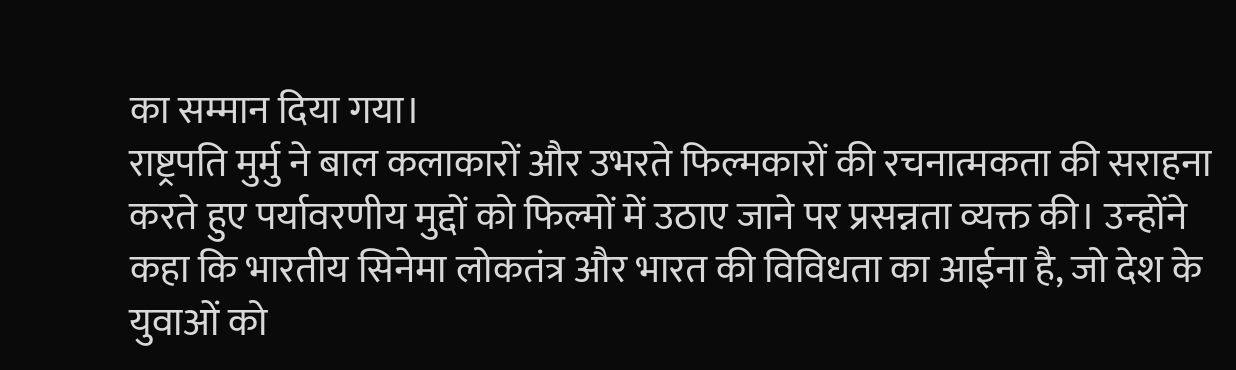का सम्मान दिया गया।
राष्ट्रपति मुर्मु ने बाल कलाकारों और उभरते फिल्मकारों की रचनात्मकता की सराहना करते हुए पर्यावरणीय मुद्दों को फिल्मों में उठाए जाने पर प्रसन्नता व्यक्त की। उन्होंने कहा कि भारतीय सिनेमा लोकतंत्र और भारत की विविधता का आईना है, जो देश के युवाओं को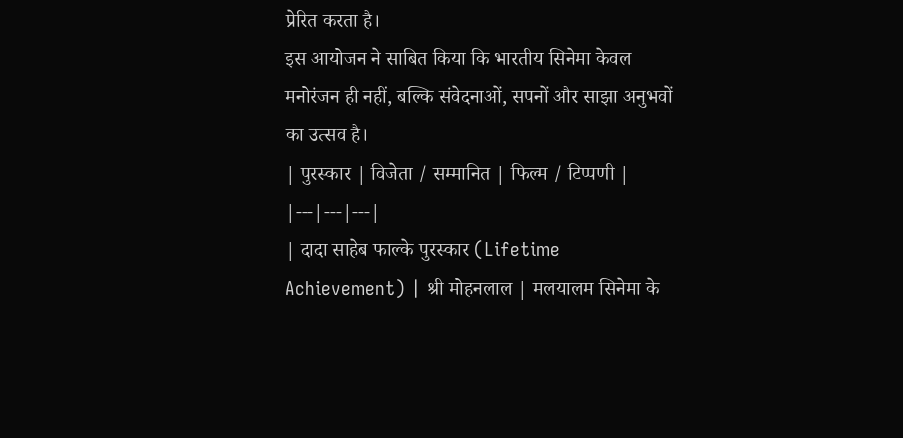प्रेरित करता है।
इस आयोजन ने साबित किया कि भारतीय सिनेमा केवल मनोरंजन ही नहीं, बल्कि संवेदनाओं, सपनों और साझा अनुभवों का उत्सव है।
| पुरस्कार | विजेता / सम्मानित | फिल्म / टिप्पणी |
|---|---|---|
| दादा साहेब फाल्के पुरस्कार (Lifetime Achievement) | श्री मोहनलाल | मलयालम सिनेमा के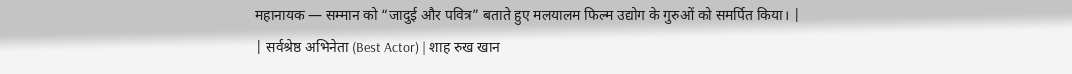महानायक — सम्मान को “जादुई और पवित्र” बताते हुए मलयालम फिल्म उद्योग के गुरुओं को समर्पित किया। |
| सर्वश्रेष्ठ अभिनेता (Best Actor) | शाह रुख खान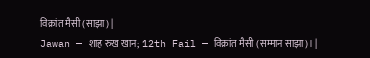विक्रांत मैसी (साझा) |
Jawan — शाह रुख खान; 12th Fail — विक्रांत मैसी (सम्मान साझा)। |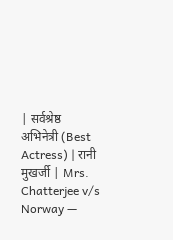| सर्वश्रेष्ठ अभिनेत्री (Best Actress) | रानी मुखर्जी | Mrs. Chatterjee v/s Norway —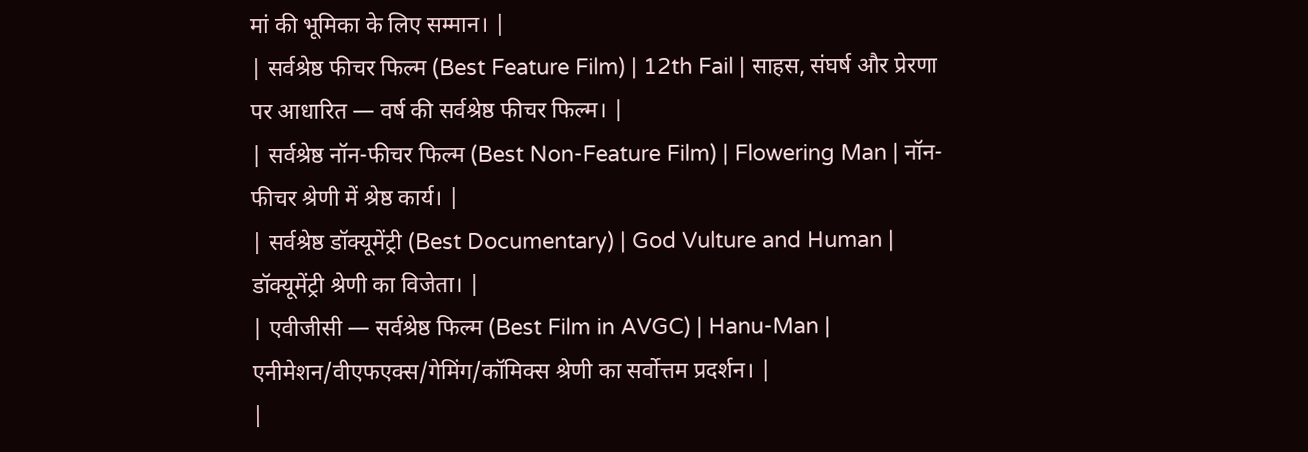मां की भूमिका के लिए सम्मान। |
| सर्वश्रेष्ठ फीचर फिल्म (Best Feature Film) | 12th Fail | साहस, संघर्ष और प्रेरणा पर आधारित — वर्ष की सर्वश्रेष्ठ फीचर फिल्म। |
| सर्वश्रेष्ठ नॉन-फीचर फिल्म (Best Non-Feature Film) | Flowering Man | नॉन-फीचर श्रेणी में श्रेष्ठ कार्य। |
| सर्वश्रेष्ठ डॉक्यूमेंट्री (Best Documentary) | God Vulture and Human | डॉक्यूमेंट्री श्रेणी का विजेता। |
| एवीजीसी — सर्वश्रेष्ठ फिल्म (Best Film in AVGC) | Hanu-Man | एनीमेशन/वीएफएक्स/गेमिंग/कॉमिक्स श्रेणी का सर्वोत्तम प्रदर्शन। |
|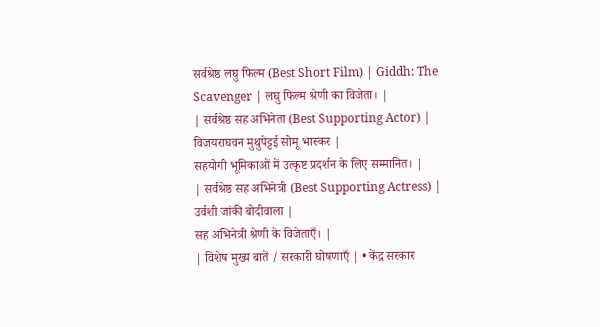सर्वश्रेष्ठ लघु फिल्म (Best Short Film) | Giddh: The Scavenger | लघु फिल्म श्रेणी का विजेता। |
| सर्वश्रेष्ठ सह अभिनेता (Best Supporting Actor) | विजयराघवन मुथुपेट्टई सोमू भास्कर |
सहयोगी भूमिकाओं में उत्कृष्ट प्रदर्शन के लिए सम्मानित। |
| सर्वश्रेष्ठ सह अभिनेत्री (Best Supporting Actress) | उर्वशी जांकी बोदीवाला |
सह अभिनेत्री श्रेणी के विजेताएँ। |
| विशेष मुख्य बातें / सरकारी घोषणाएँ | • केंद्र सरकार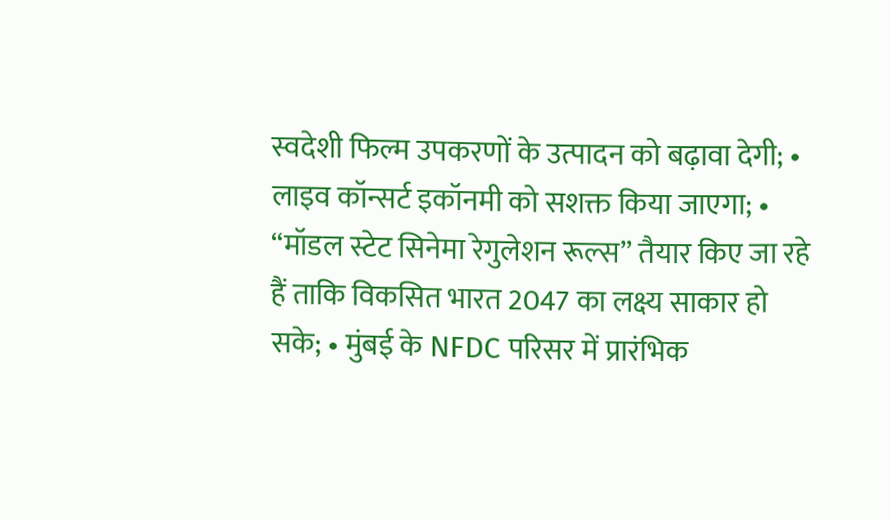स्वदेशी फिल्म उपकरणों के उत्पादन को बढ़ावा देगी; • लाइव कॉन्सर्ट इकॉनमी को सशक्त किया जाएगा; • “मॉडल स्टेट सिनेमा रेगुलेशन रूल्स” तैयार किए जा रहे हैं ताकि विकसित भारत 2047 का लक्ष्य साकार हो सके; • मुंबई के NFDC परिसर में प्रारंभिक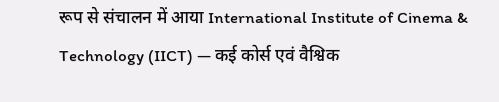रूप से संचालन में आया International Institute of Cinema & Technology (IICT) — कई कोर्स एवं वैश्विक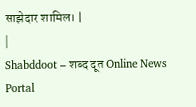साझेदार शामिल। |
|
Shabddoot – शब्द दूत Online News Portal